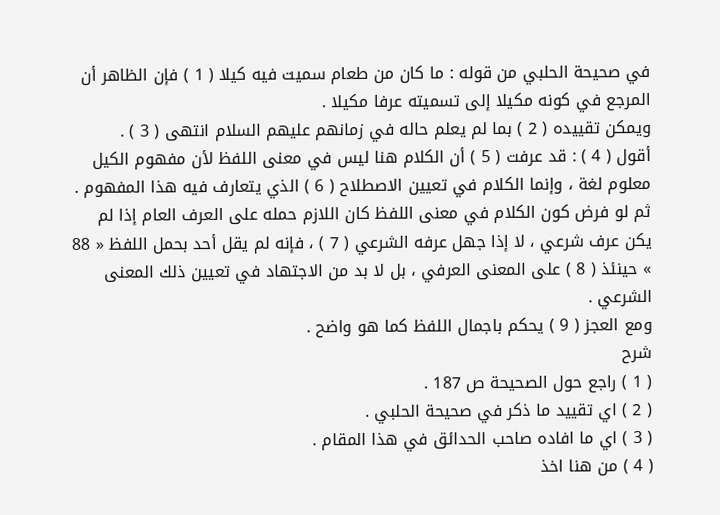في صحيحة الحلبي من قوله : ما كان من طعام سميت فيه كيلا ( 1 ) فإن الظاهر أن المرجع في كونه مكيلا إلى تسميته عرفا مكيلا .
ويمكن تقييده ( 2 ) بما لم يعلم حاله في زمانهم عليهم السلام انتهى ( 3 ) .
أقول ( 4 ) : قد عرفت ( 5 ) أن الكلام هنا ليس في معنى اللفظ لأن مفهوم الكيل معلوم لغة ، وإنما الكلام في تعيين الاصطلاح ( 6 ) الذي يتعارف فيه هذا المفهوم .
ثم لو فرض كون الكلام في معنى اللفظ كان اللازم حمله على العرف العام إذا لم يكن عرف شرعي ، لا إذا جهل عرفه الشرعي ( 7 ) ، فإنه لم يقل أحد بحمل اللفظ « 88 » حينئذ ( 8 ) على المعنى العرفي ، بل لا بد من الاجتهاد في تعيين ذلك المعنى الشرعي .
ومع العجز ( 9 ) يحكم باجمال اللفظ كما هو واضح .
شرح
( 1 ) راجع حول الصحيحة ص 187 .
( 2 ) اي تقييد ما ذكر في صحيحة الحلبي .
( 3 ) اي ما افاده صاحب الحدائق في هذا المقام .
( 4 ) من هنا اخذ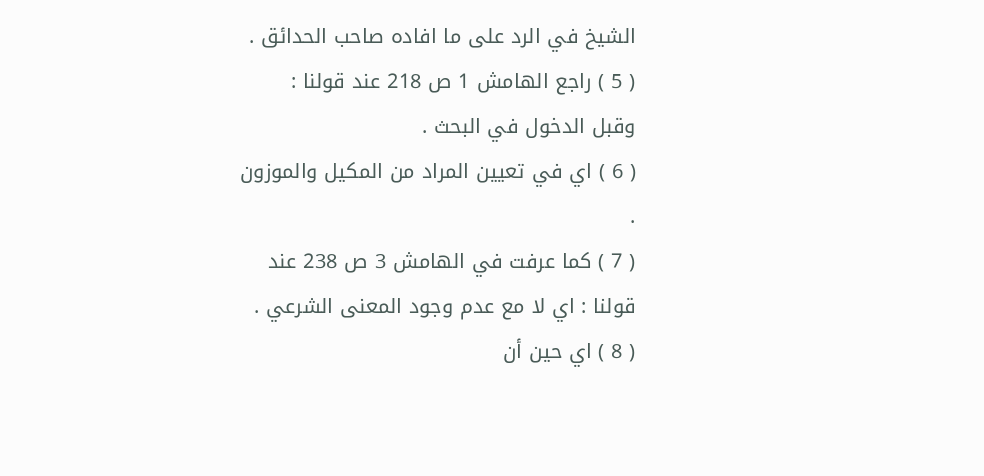الشيخ في الرد على ما افاده صاحب الحدائق .
( 5 ) راجع الهامش 1 ص 218 عند قولنا :
وقبل الدخول في البحث .
( 6 ) اي في تعيين المراد من المكيل والموزون .
( 7 ) كما عرفت في الهامش 3 ص 238 عند قولنا : اي لا مع عدم وجود المعنى الشرعي .
( 8 ) اي حين أن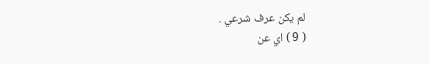لم يكن عرف شرعي .
( 9 ) اي عن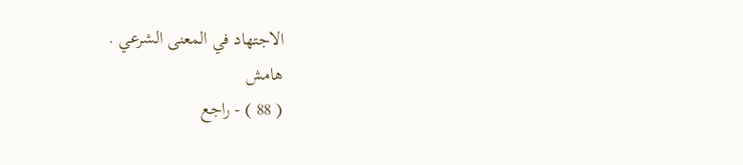الاجتهاد في المعنى الشرعي .
هامش
( 88 ) - راجع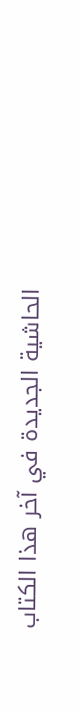الحاشية الجديدة في آخر هذا الكتاب